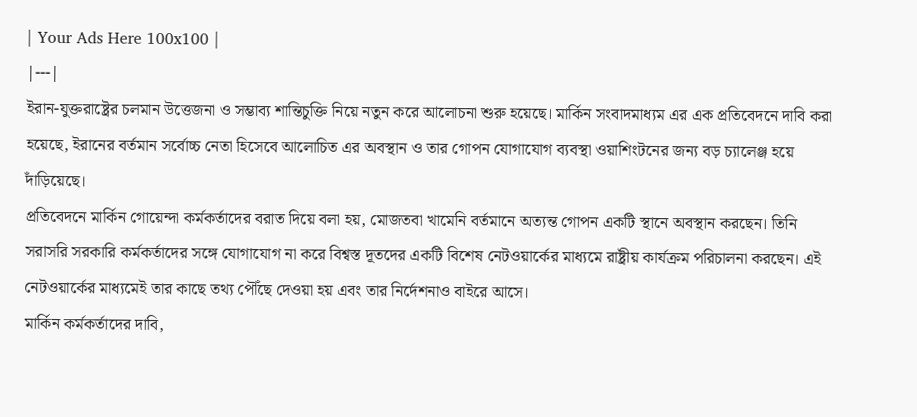| Your Ads Here 100x100 |
|---|
ইরান-যুক্তরাষ্ট্রের চলমান উত্তেজনা ও সম্ভাব্য শান্তিচুক্তি নিয়ে নতুন করে আলোচনা শুরু হয়েছে। মার্কিন সংবাদমাধ্যম এর এক প্রতিবেদনে দাবি করা হয়েছে, ইরানের বর্তমান সর্বোচ্চ নেতা হিসেবে আলোচিত এর অবস্থান ও তার গোপন যোগাযোগ ব্যবস্থা ওয়াশিংটনের জন্য বড় চ্যালেঞ্জ হয়ে দাঁড়িয়েছে।
প্রতিবেদনে মার্কিন গোয়েন্দা কর্মকর্তাদের বরাত দিয়ে বলা হয়, মোজতবা খামেনি বর্তমানে অত্যন্ত গোপন একটি স্থানে অবস্থান করছেন। তিনি সরাসরি সরকারি কর্মকর্তাদের সঙ্গে যোগাযোগ না করে বিশ্বস্ত দূতদের একটি বিশেষ নেটওয়ার্কের মাধ্যমে রাষ্ট্রীয় কার্যক্রম পরিচালনা করছেন। এই নেটওয়ার্কের মাধ্যমেই তার কাছে তথ্য পৌঁছে দেওয়া হয় এবং তার নির্দেশনাও বাইরে আসে।
মার্কিন কর্মকর্তাদের দাবি,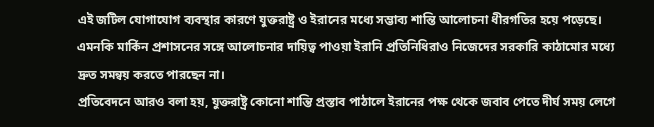এই জটিল যোগাযোগ ব্যবস্থার কারণে যুক্তরাষ্ট্র ও ইরানের মধ্যে সম্ভাব্য শান্তি আলোচনা ধীরগতির হয়ে পড়েছে। এমনকি মার্কিন প্রশাসনের সঙ্গে আলোচনার দায়িত্ব পাওয়া ইরানি প্রতিনিধিরাও নিজেদের সরকারি কাঠামোর মধ্যে দ্রুত সমন্বয় করতে পারছেন না।
প্রতিবেদনে আরও বলা হয়, যুক্তরাষ্ট্র কোনো শান্তি প্রস্তাব পাঠালে ইরানের পক্ষ থেকে জবাব পেতে দীর্ঘ সময় লেগে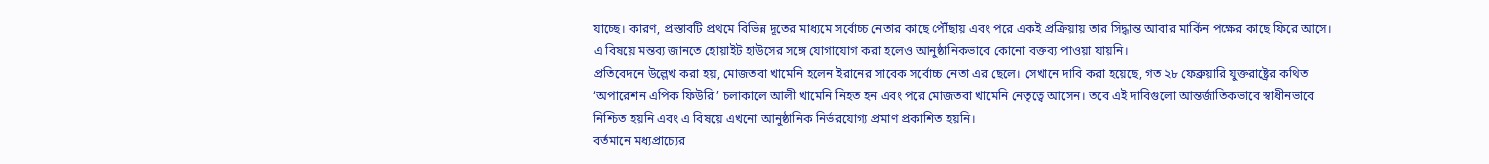যাচ্ছে। কারণ, প্রস্তাবটি প্রথমে বিভিন্ন দূতের মাধ্যমে সর্বোচ্চ নেতার কাছে পৌঁছায় এবং পরে একই প্রক্রিয়ায় তার সিদ্ধান্ত আবার মার্কিন পক্ষের কাছে ফিরে আসে।
এ বিষয়ে মন্তব্য জানতে হোয়াইট হাউসের সঙ্গে যোগাযোগ করা হলেও আনুষ্ঠানিকভাবে কোনো বক্তব্য পাওয়া যায়নি।
প্রতিবেদনে উল্লেখ করা হয়, মোজতবা খামেনি হলেন ইরানের সাবেক সর্বোচ্চ নেতা এর ছেলে। সেখানে দাবি করা হয়েছে, গত ২৮ ফেব্রুয়ারি যুক্তরাষ্ট্রের কথিত ‘অপারেশন এপিক ফিউরি’ চলাকালে আলী খামেনি নিহত হন এবং পরে মোজতবা খামেনি নেতৃত্বে আসেন। তবে এই দাবিগুলো আন্তর্জাতিকভাবে স্বাধীনভাবে নিশ্চিত হয়নি এবং এ বিষয়ে এখনো আনুষ্ঠানিক নির্ভরযোগ্য প্রমাণ প্রকাশিত হয়নি।
বর্তমানে মধ্যপ্রাচ্যের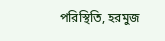পরিস্থিতি, হরমুজ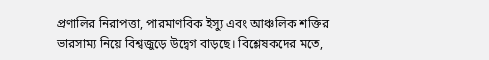প্রণালির নিরাপত্তা, পারমাণবিক ইস্যু এবং আঞ্চলিক শক্তির ভারসাম্য নিয়ে বিশ্বজুড়ে উদ্বেগ বাড়ছে। বিশ্লেষকদের মতে,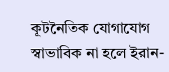কূটনৈতিক যোগাযোগ স্বাভাবিক না হলে ইরান-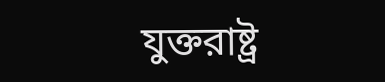যুক্তরাষ্ট্র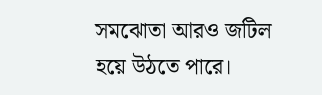সমঝোতা আরও জটিল হয়ে উঠতে পারে।